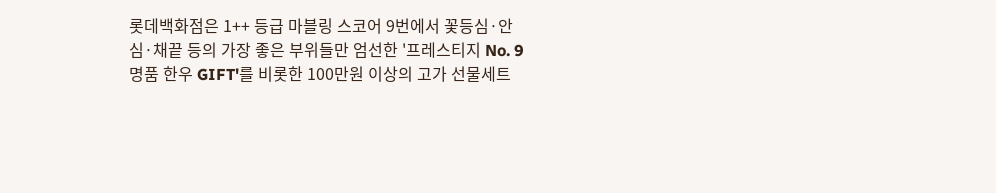롯데백화점은 1++ 등급 마블링 스코어 9번에서 꽃등심·안심·채끝 등의 가장 좋은 부위들만 엄선한 '프레스티지 No. 9 명품 한우 GIFT'를 비롯한 100만원 이상의 고가 선물세트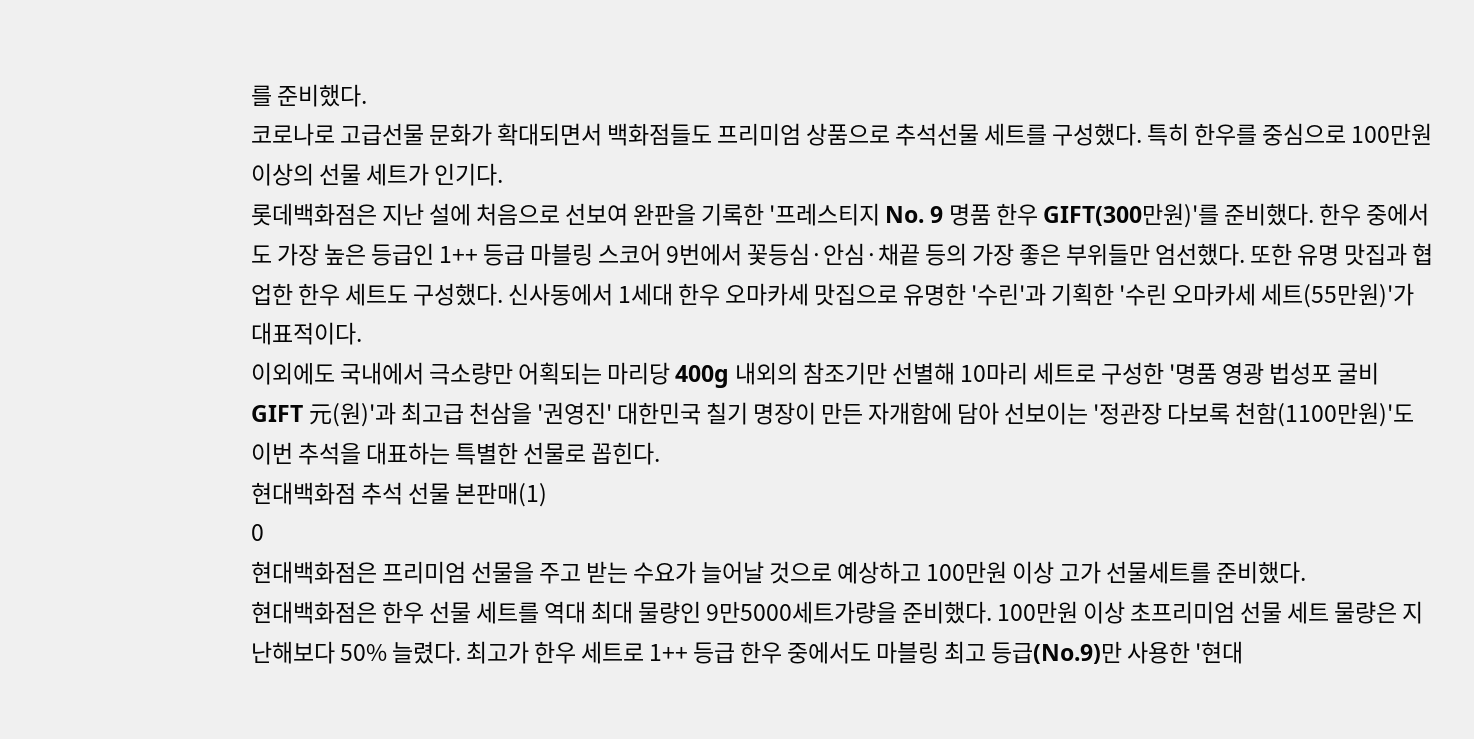를 준비했다.
코로나로 고급선물 문화가 확대되면서 백화점들도 프리미엄 상품으로 추석선물 세트를 구성했다. 특히 한우를 중심으로 100만원 이상의 선물 세트가 인기다.
롯데백화점은 지난 설에 처음으로 선보여 완판을 기록한 '프레스티지 No. 9 명품 한우 GIFT(300만원)'를 준비했다. 한우 중에서도 가장 높은 등급인 1++ 등급 마블링 스코어 9번에서 꽃등심·안심·채끝 등의 가장 좋은 부위들만 엄선했다. 또한 유명 맛집과 협업한 한우 세트도 구성했다. 신사동에서 1세대 한우 오마카세 맛집으로 유명한 '수린'과 기획한 '수린 오마카세 세트(55만원)'가 대표적이다.
이외에도 국내에서 극소량만 어획되는 마리당 400g 내외의 참조기만 선별해 10마리 세트로 구성한 '명품 영광 법성포 굴비 GIFT 元(원)'과 최고급 천삼을 '권영진' 대한민국 칠기 명장이 만든 자개함에 담아 선보이는 '정관장 다보록 천함(1100만원)'도 이번 추석을 대표하는 특별한 선물로 꼽힌다.
현대백화점 추석 선물 본판매(1)
0
현대백화점은 프리미엄 선물을 주고 받는 수요가 늘어날 것으로 예상하고 100만원 이상 고가 선물세트를 준비했다.
현대백화점은 한우 선물 세트를 역대 최대 물량인 9만5000세트가량을 준비했다. 100만원 이상 초프리미엄 선물 세트 물량은 지난해보다 50% 늘렸다. 최고가 한우 세트로 1++ 등급 한우 중에서도 마블링 최고 등급(No.9)만 사용한 '현대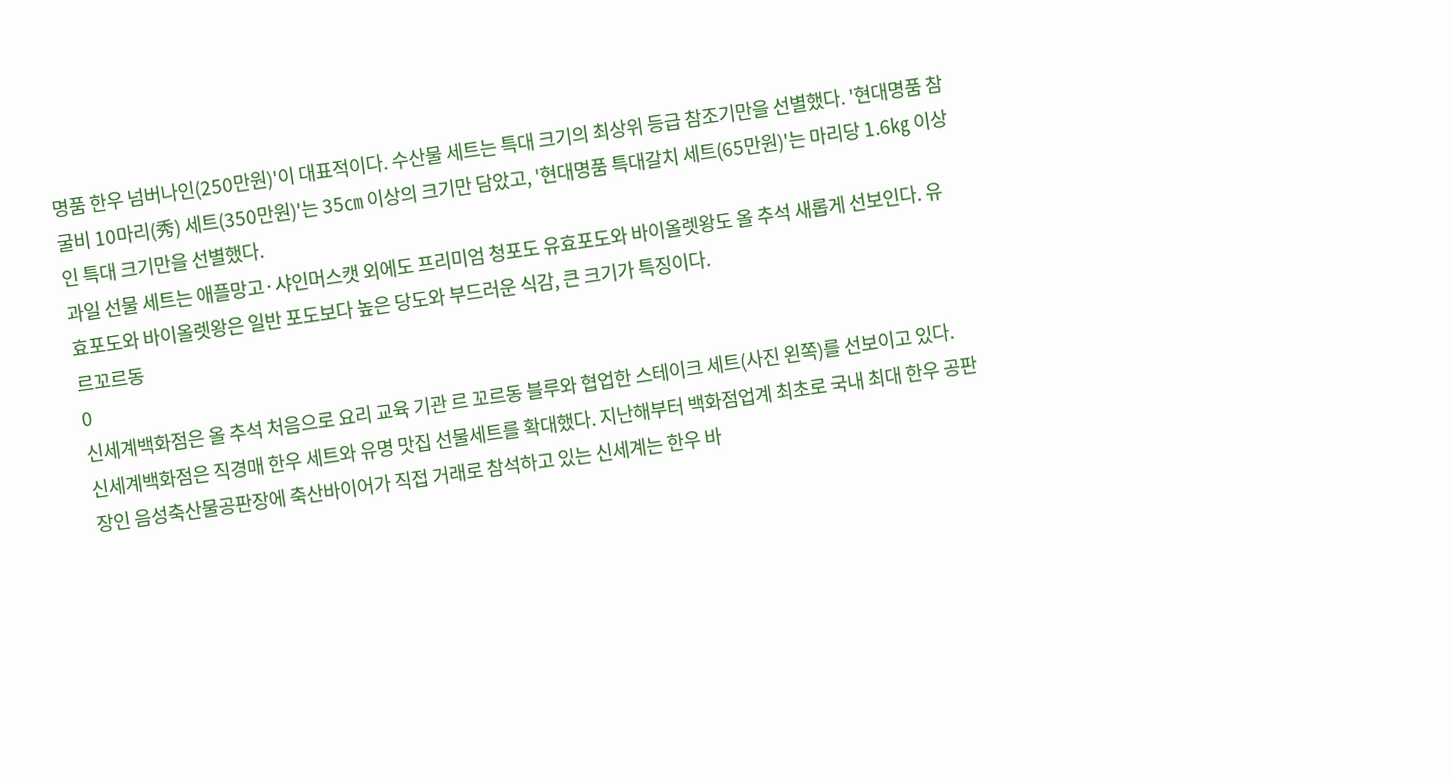명품 한우 넘버나인(250만원)'이 대표적이다. 수산물 세트는 특대 크기의 최상위 등급 참조기만을 선별했다. '현대명품 참굴비 10마리(秀) 세트(350만원)'는 35㎝ 이상의 크기만 담았고, '현대명품 특대갈치 세트(65만원)'는 마리당 1.6㎏ 이상인 특대 크기만을 선별했다.
과일 선물 세트는 애플망고·샤인머스캣 외에도 프리미엄 청포도 유효포도와 바이올렛왕도 올 추석 새롭게 선보인다. 유효포도와 바이올렛왕은 일반 포도보다 높은 당도와 부드러운 식감, 큰 크기가 특징이다.
르꼬르동
0
신세계백화점은 올 추석 처음으로 요리 교육 기관 르 꼬르동 블루와 협업한 스테이크 세트(사진 왼쪽)를 선보이고 있다.
신세계백화점은 직경매 한우 세트와 유명 맛집 선물세트를 확대했다. 지난해부터 백화점업계 최초로 국내 최대 한우 공판장인 음성축산물공판장에 축산바이어가 직접 거래로 참석하고 있는 신세계는 한우 바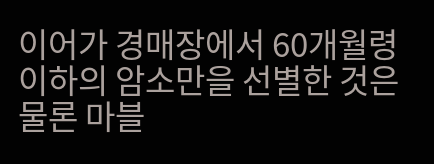이어가 경매장에서 60개월령 이하의 암소만을 선별한 것은 물론 마블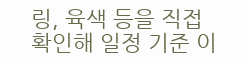링, 육색 등을 직접 확인해 일정 기준 이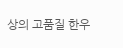상의 고품질 한우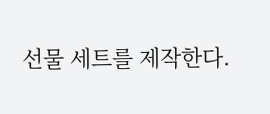선물 세트를 제작한다.